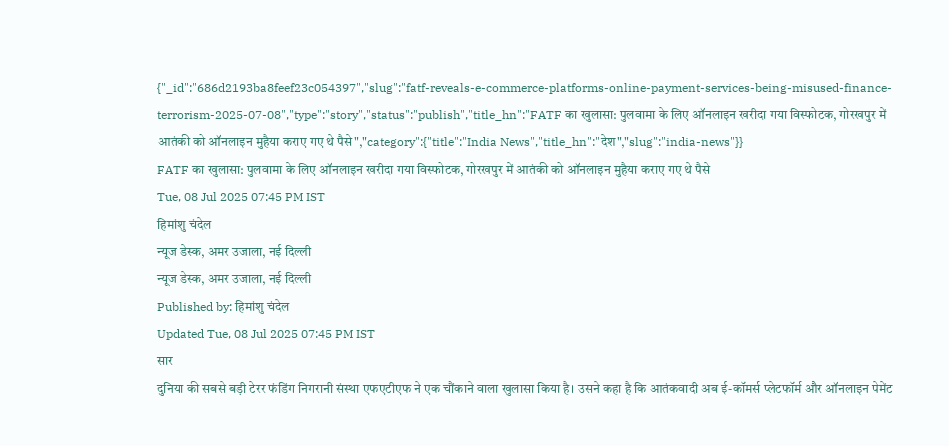{"_id":"686d2193ba8feef23c054397","slug":"fatf-reveals-e-commerce-platforms-online-payment-services-being-misused-finance-terrorism-2025-07-08","type":"story","status":"publish","title_hn":"FATF का खुलासा: पुलवामा के लिए ऑनलाइन खरीदा गया विस्फोटक, गोरखपुर में आतंकी को ऑनलाइन मुहैया कराए गए थे पैसे","category":{"title":"India News","title_hn":"देश","slug":"india-news"}}
FATF का खुलासा: पुलवामा के लिए ऑनलाइन खरीदा गया विस्फोटक, गोरखपुर में आतंकी को ऑनलाइन मुहैया कराए गए थे पैसे
Tue, 08 Jul 2025 07:45 PM IST
हिमांशु चंदेल
न्यूज डेस्क, अमर उजाला, नई दिल्ली
न्यूज डेस्क, अमर उजाला, नई दिल्ली
Published by: हिमांशु चंदेल
Updated Tue, 08 Jul 2025 07:45 PM IST
सार
दुनिया की सबसे बड़ी टेरर फंडिंग निगरानी संस्था एफएटीएफ ने एक चौंकाने वाला खुलासा किया है। उसने कहा है कि आतंकवादी अब ई-कॉमर्स प्लेटफॉर्म और ऑनलाइन पेमेंट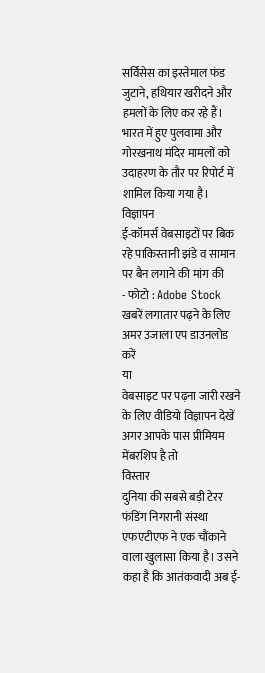सर्विसेस का इस्तेमाल फंड जुटाने, हथियार खरीदने और हमलों के लिए कर रहे हैं। भारत में हुए पुलवामा और गोरखनाथ मंदिर मामलों को उदाहरण के तौर पर रिपोर्ट में शामिल किया गया है।
विज्ञापन
ई-कॉमर्स वेबसाइटों पर बिक रहे पाकिस्तानी झंडे व सामान पर बैन लगाने की मांग की
- फोटो : Adobe Stock
खबरें लगातार पढ़ने के लिए अमर उजाला एप डाउनलोड करें
या
वेबसाइट पर पढ़ना जारी रखने के लिए वीडियो विज्ञापन देखें
अगर आपके पास प्रीमियम मेंबरशिप है तो
विस्तार
दुनिया की सबसे बड़ी टेरर फंडिंग निगरानी संस्था एफएटीएफ ने एक चौंकाने वाला खुलासा किया है। उसने कहा है कि आतंकवादी अब ई-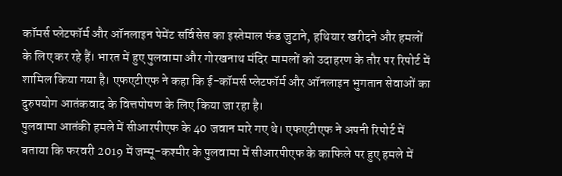कॉमर्स प्लेटफॉर्म और ऑनलाइन पेमेंट सर्विसेस का इस्तेमाल फंड जुटाने, हथियार खरीदने और हमलों के लिए कर रहे हैं। भारत में हुए पुलवामा और गोरखनाथ मंदिर मामलों को उदाहरण के तौर पर रिपोर्ट में शामिल किया गया है। एफएटीएफ ने कहा कि ई-कॉमर्स प्लेटफॉर्म और ऑनलाइन भुगतान सेवाओं का दुरुपयोग आतंकवाद के वित्तपोषण के लिए किया जा रहा है।
पुलवामा आतंकी हमले में सीआरपीएफ के 40 जवान मारे गए थे। एफएटीएफ ने अपनी रिपोर्ट में बताया कि फरवरी 2019 में जम्मू-कश्मीर के पुलवामा में सीआरपीएफ के काफिले पर हुए हमले में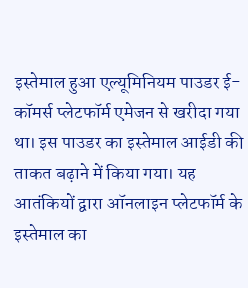इस्तेमाल हुआ एल्यूमिनियम पाउडर ई-कॉमर्स प्लेटफॉर्म एमेजन से खरीदा गया था। इस पाउडर का इस्तेमाल आईडी की ताकत बढ़ाने में किया गया। यह आतंकियों द्वारा ऑनलाइन प्लेटफॉर्म के इस्तेमाल का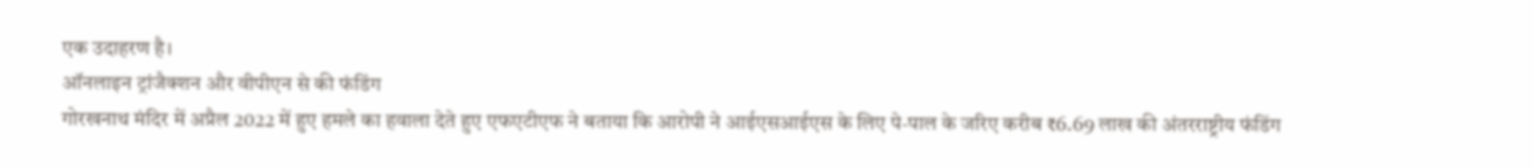एक उदाहरण है।
ऑनलाइन ट्रांजैक्शन और वीपीएन से की फंडिंग
गोरखनाथ मंदिर में अप्रैल 2022 में हुए हमले का हवाला देते हुए एफएटीएफ ने बताया कि आरोपी ने आईएसआईएस के लिए पे-पाल के जरिए करीब ₹6.69 लाख की अंतरराष्ट्रीय फंडिंग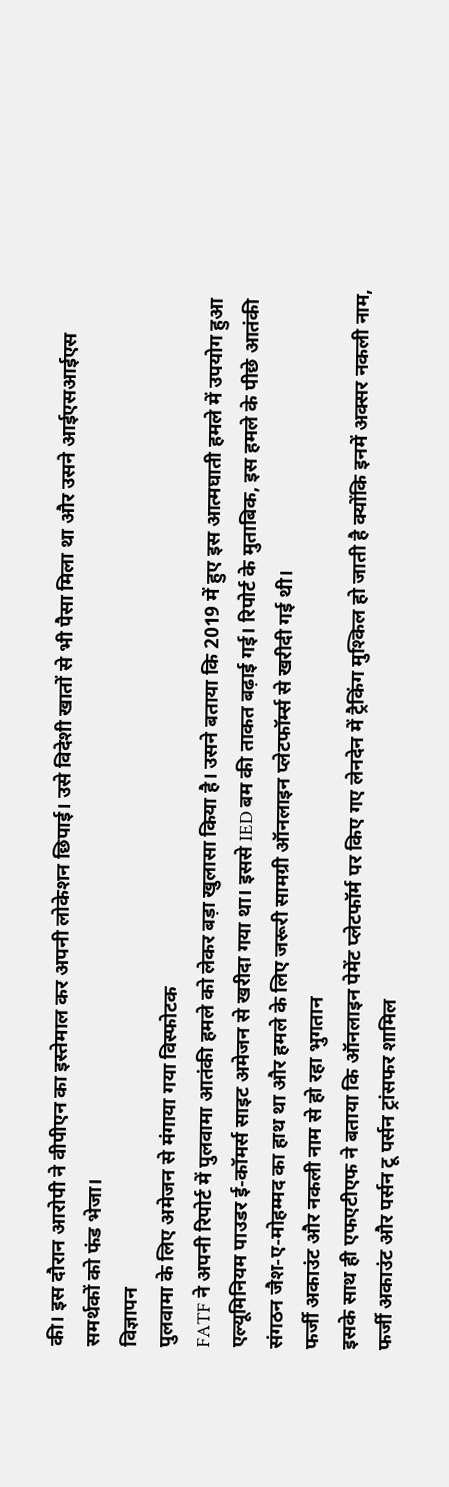की। इस दौरान आरोपी ने वीपीएन का इस्तेमाल कर अपनी लोकेशन छिपाई। उसे विदेशी खातों से भी पैसा मिला था और उसने आईएसआईएस समर्थकों को फंड भेजा।
विज्ञापन
पुलवामा के लिए अमेजन से मंगाया गया विस्फोटक
FATF ने अपनी रिपोर्ट में पुलवामा आतंकी हमले को लेकर बड़ा खुलासा किया है। उसने बताया कि 2019 में हुए इस आत्मघाती हमले में उपयोग हुआ एल्यूमिनियम पाउडर ई-कॉमर्स साइट अमेजन से खरीदा गया था। इससे IED बम की ताकत बढ़ाई गई। रिपोर्ट के मुताबिक, इस हमले के पीछे आतंकी संगठन जैश-ए-मोहम्मद का हाथ था और हमले के लिए जरूरी सामग्री ऑनलाइन प्लेटफॉर्म्स से खरीदी गई थी।
फर्जी अकाउंट और नकली नाम से हो रहा भुगतान
इसके साथ ही एफएटीएफ ने बताया कि ऑनलाइन पेमेंट प्लेटफॉर्म पर किए गए लेनदेन में ट्रैकिंग मुश्किल हो जाती है क्योंकि इनमें अक्सर नकली नाम, फर्जी अकाउंट और पर्सन टू पर्सन ट्रांसफर शामिल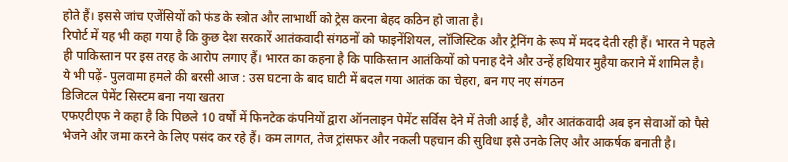होते हैं। इससे जांच एजेंसियों को फंड के स्त्रोत और लाभार्थी को ट्रेस करना बेहद कठिन हो जाता है।
रिपोर्ट में यह भी कहा गया है कि कुछ देश सरकारें आतंकवादी संगठनों को फाइनेंशियल, लॉजिस्टिक और ट्रेनिंग के रूप में मदद देती रही हैं। भारत ने पहले ही पाकिस्तान पर इस तरह के आरोप लगाए हैं। भारत का कहना है कि पाकिस्तान आतंकियों को पनाह देने और उन्हें हथियार मुहैया कराने में शामिल है।
ये भी पढ़ें- पुलवामा हमले की बरसी आज : उस घटना के बाद घाटी में बदल गया आतंक का चेहरा, बन गए नए संगठन
डिजिटल पेमेंट सिस्टम बना नया खतरा
एफएटीएफ ने कहा है कि पिछले 10 वर्षों में फिनटेक कंपनियों द्वारा ऑनलाइन पेमेंट सर्विस देने में तेजी आई है, और आतंकवादी अब इन सेवाओं को पैसे भेजने और जमा करने के लिए पसंद कर रहे हैं। कम लागत, तेज ट्रांसफर और नकली पहचान की सुविधा इसे उनके लिए और आकर्षक बनाती है।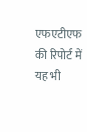एफएटीएफ की रिपोर्ट में यह भी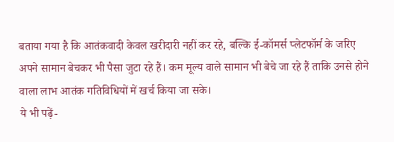बताया गया है कि आतंकवादी केवल खरीदारी नहीं कर रहे, बल्कि ई-कॉमर्स प्लेटफॉर्म के जरिए अपने सामान बेचकर भी पैसा जुटा रहे हैं। कम मूल्य वाले सामान भी बेचे जा रहे हैं ताकि उनसे होने वाला लाभ आतंक गतिविधियों में खर्च किया जा सके।
ये भी पढ़ें-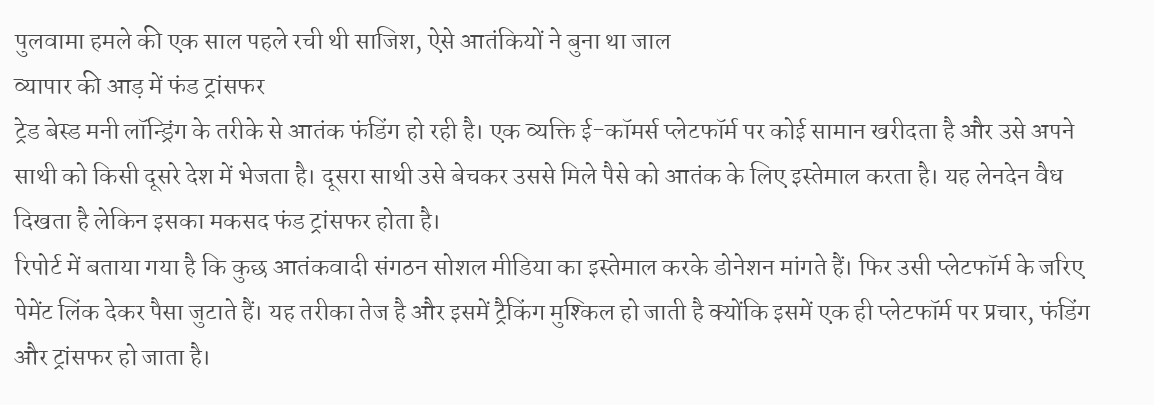पुलवामा हमले की एक साल पहले रची थी साजिश, ऐसे आतंकियों ने बुना था जाल
व्यापार की आड़ में फंड ट्रांसफर
ट्रेड बेस्ड मनी लॉन्ड्रिंग के तरीके से आतंक फंडिंग हो रही है। एक व्यक्ति ई-कॉमर्स प्लेटफॉर्म पर कोई सामान खरीदता है और उसे अपने साथी को किसी दूसरे देश में भेजता है। दूसरा साथी उसे बेचकर उससे मिले पैसे को आतंक के लिए इस्तेमाल करता है। यह लेनदेन वैध दिखता है लेकिन इसका मकसद फंड ट्रांसफर होता है।
रिपोर्ट में बताया गया है कि कुछ आतंकवादी संगठन सोशल मीडिया का इस्तेमाल करके डोनेशन मांगते हैं। फिर उसी प्लेटफॉर्म के जरिए पेमेंट लिंक देकर पैसा जुटाते हैं। यह तरीका तेज है और इसमें ट्रैकिंग मुश्किल हो जाती है क्योंकि इसमें एक ही प्लेटफॉर्म पर प्रचार, फंडिंग और ट्रांसफर हो जाता है।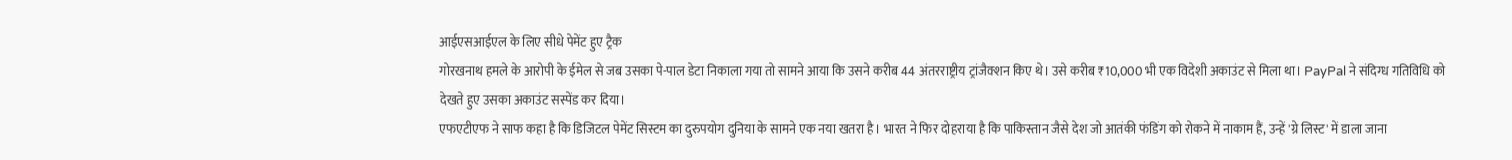आईएसआईएल के लिए सीधे पेमेंट हुए ट्रैक
गोरखनाथ हमले के आरोपी के ईमेल से जब उसका पे-पाल डेटा निकाला गया तो सामने आया कि उसने करीब 44 अंतरराष्ट्रीय ट्रांजैक्शन किए थे। उसे करीब ₹10,000 भी एक विदेशी अकाउंट से मिला था। PayPal ने संदिग्ध गतिविधि को देखते हुए उसका अकाउंट सस्पेंड कर दिया।
एफएटीएफ ने साफ कहा है कि डिजिटल पेमेंट सिस्टम का दुरुपयोग दुनिया के सामने एक नया खतरा है। भारत ने फिर दोहराया है कि पाकिस्तान जैसे देश जो आतंकी फंडिंग को रोकने में नाकाम हैं, उन्हें 'ग्रे लिस्ट' में डाला जाना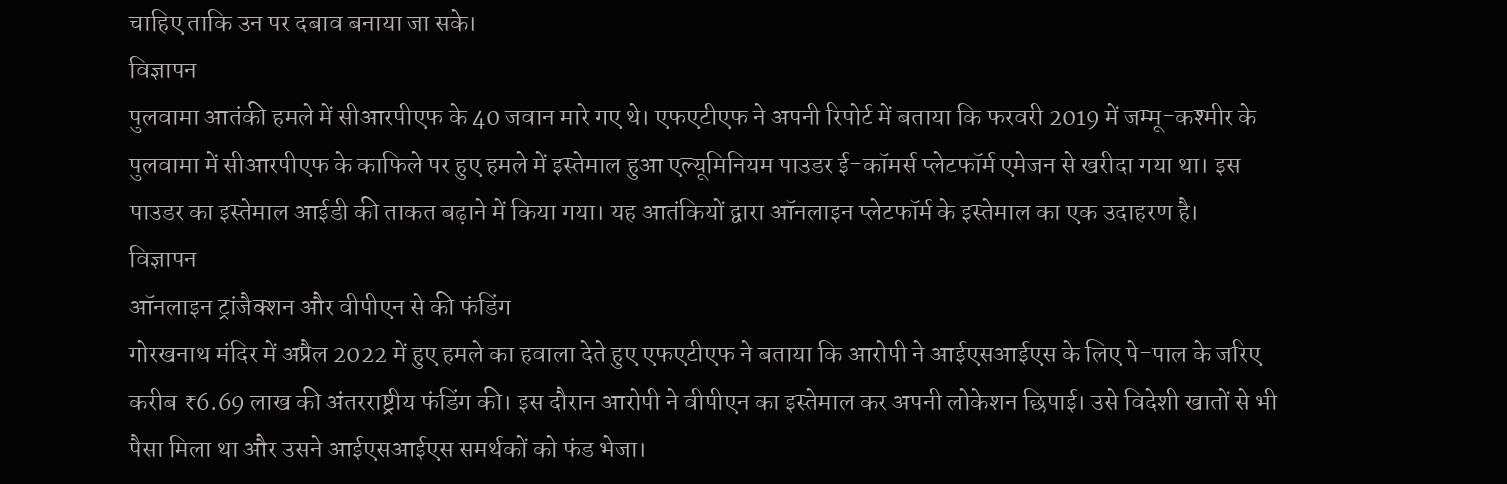चाहिए ताकि उन पर दबाव बनाया जा सके।
विज्ञापन
पुलवामा आतंकी हमले में सीआरपीएफ के 40 जवान मारे गए थे। एफएटीएफ ने अपनी रिपोर्ट में बताया कि फरवरी 2019 में जम्मू-कश्मीर के पुलवामा में सीआरपीएफ के काफिले पर हुए हमले में इस्तेमाल हुआ एल्यूमिनियम पाउडर ई-कॉमर्स प्लेटफॉर्म एमेजन से खरीदा गया था। इस पाउडर का इस्तेमाल आईडी की ताकत बढ़ाने में किया गया। यह आतंकियों द्वारा ऑनलाइन प्लेटफॉर्म के इस्तेमाल का एक उदाहरण है।
विज्ञापन
ऑनलाइन ट्रांजैक्शन और वीपीएन से की फंडिंग
गोरखनाथ मंदिर में अप्रैल 2022 में हुए हमले का हवाला देते हुए एफएटीएफ ने बताया कि आरोपी ने आईएसआईएस के लिए पे-पाल के जरिए करीब ₹6.69 लाख की अंतरराष्ट्रीय फंडिंग की। इस दौरान आरोपी ने वीपीएन का इस्तेमाल कर अपनी लोकेशन छिपाई। उसे विदेशी खातों से भी पैसा मिला था और उसने आईएसआईएस समर्थकों को फंड भेजा।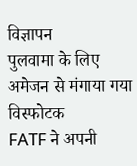विज्ञापन
पुलवामा के लिए अमेजन से मंगाया गया विस्फोटक
FATF ने अपनी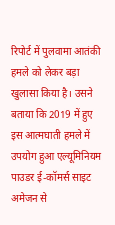रिपोर्ट में पुलवामा आतंकी हमले को लेकर बड़ा खुलासा किया है। उसने बताया कि 2019 में हुए इस आत्मघाती हमले में उपयोग हुआ एल्यूमिनियम पाउडर ई-कॉमर्स साइट अमेजन से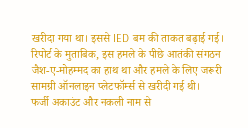खरीदा गया था। इससे IED बम की ताकत बढ़ाई गई। रिपोर्ट के मुताबिक, इस हमले के पीछे आतंकी संगठन जैश-ए-मोहम्मद का हाथ था और हमले के लिए जरूरी सामग्री ऑनलाइन प्लेटफॉर्म्स से खरीदी गई थी।
फर्जी अकाउंट और नकली नाम से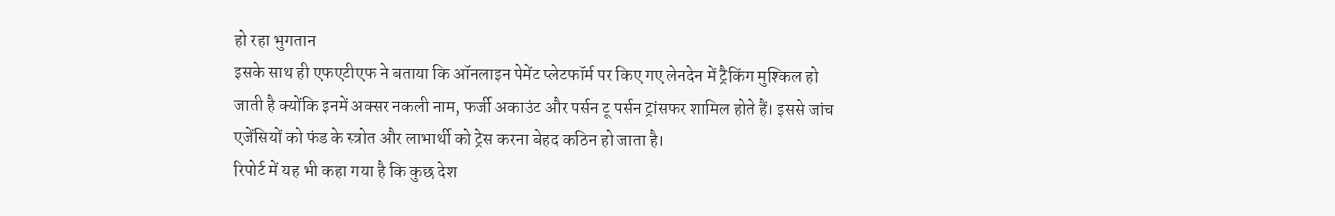हो रहा भुगतान
इसके साथ ही एफएटीएफ ने बताया कि ऑनलाइन पेमेंट प्लेटफॉर्म पर किए गए लेनदेन में ट्रैकिंग मुश्किल हो जाती है क्योंकि इनमें अक्सर नकली नाम, फर्जी अकाउंट और पर्सन टू पर्सन ट्रांसफर शामिल होते हैं। इससे जांच एजेंसियों को फंड के स्त्रोत और लाभार्थी को ट्रेस करना बेहद कठिन हो जाता है।
रिपोर्ट में यह भी कहा गया है कि कुछ देश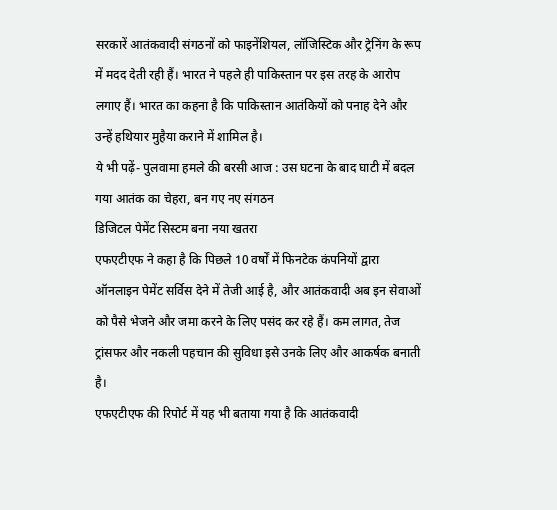सरकारें आतंकवादी संगठनों को फाइनेंशियल, लॉजिस्टिक और ट्रेनिंग के रूप में मदद देती रही हैं। भारत ने पहले ही पाकिस्तान पर इस तरह के आरोप लगाए हैं। भारत का कहना है कि पाकिस्तान आतंकियों को पनाह देने और उन्हें हथियार मुहैया कराने में शामिल है।
ये भी पढ़ें- पुलवामा हमले की बरसी आज : उस घटना के बाद घाटी में बदल गया आतंक का चेहरा, बन गए नए संगठन
डिजिटल पेमेंट सिस्टम बना नया खतरा
एफएटीएफ ने कहा है कि पिछले 10 वर्षों में फिनटेक कंपनियों द्वारा ऑनलाइन पेमेंट सर्विस देने में तेजी आई है, और आतंकवादी अब इन सेवाओं को पैसे भेजने और जमा करने के लिए पसंद कर रहे हैं। कम लागत, तेज ट्रांसफर और नकली पहचान की सुविधा इसे उनके लिए और आकर्षक बनाती है।
एफएटीएफ की रिपोर्ट में यह भी बताया गया है कि आतंकवादी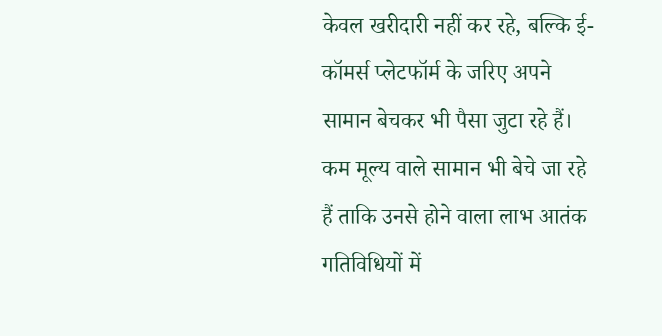केवल खरीदारी नहीं कर रहे, बल्कि ई-कॉमर्स प्लेटफॉर्म के जरिए अपने सामान बेचकर भी पैसा जुटा रहे हैं। कम मूल्य वाले सामान भी बेचे जा रहे हैं ताकि उनसे होने वाला लाभ आतंक गतिविधियों में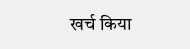खर्च किया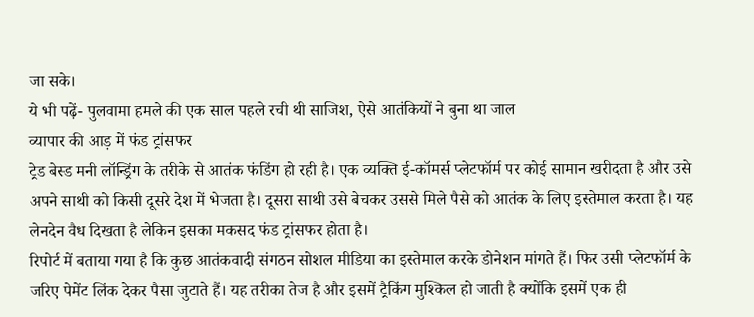जा सके।
ये भी पढ़ें- पुलवामा हमले की एक साल पहले रची थी साजिश, ऐसे आतंकियों ने बुना था जाल
व्यापार की आड़ में फंड ट्रांसफर
ट्रेड बेस्ड मनी लॉन्ड्रिंग के तरीके से आतंक फंडिंग हो रही है। एक व्यक्ति ई-कॉमर्स प्लेटफॉर्म पर कोई सामान खरीदता है और उसे अपने साथी को किसी दूसरे देश में भेजता है। दूसरा साथी उसे बेचकर उससे मिले पैसे को आतंक के लिए इस्तेमाल करता है। यह लेनदेन वैध दिखता है लेकिन इसका मकसद फंड ट्रांसफर होता है।
रिपोर्ट में बताया गया है कि कुछ आतंकवादी संगठन सोशल मीडिया का इस्तेमाल करके डोनेशन मांगते हैं। फिर उसी प्लेटफॉर्म के जरिए पेमेंट लिंक देकर पैसा जुटाते हैं। यह तरीका तेज है और इसमें ट्रैकिंग मुश्किल हो जाती है क्योंकि इसमें एक ही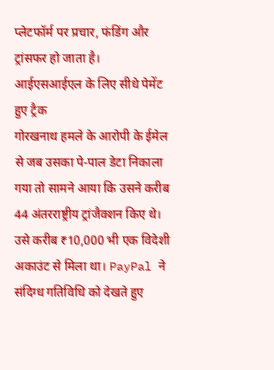प्लेटफॉर्म पर प्रचार, फंडिंग और ट्रांसफर हो जाता है।
आईएसआईएल के लिए सीधे पेमेंट हुए ट्रैक
गोरखनाथ हमले के आरोपी के ईमेल से जब उसका पे-पाल डेटा निकाला गया तो सामने आया कि उसने करीब 44 अंतरराष्ट्रीय ट्रांजैक्शन किए थे। उसे करीब ₹10,000 भी एक विदेशी अकाउंट से मिला था। PayPal ने संदिग्ध गतिविधि को देखते हुए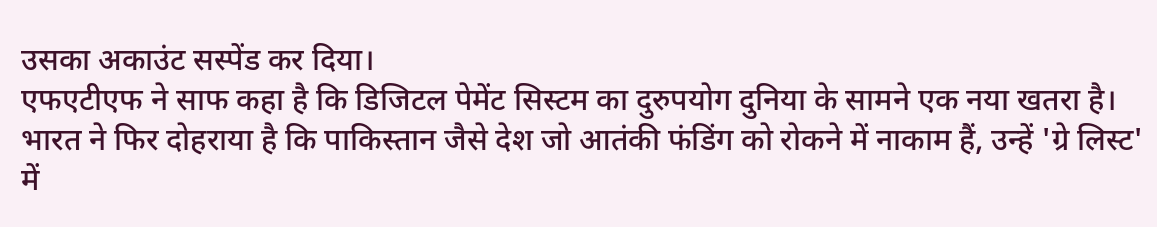उसका अकाउंट सस्पेंड कर दिया।
एफएटीएफ ने साफ कहा है कि डिजिटल पेमेंट सिस्टम का दुरुपयोग दुनिया के सामने एक नया खतरा है। भारत ने फिर दोहराया है कि पाकिस्तान जैसे देश जो आतंकी फंडिंग को रोकने में नाकाम हैं, उन्हें 'ग्रे लिस्ट' में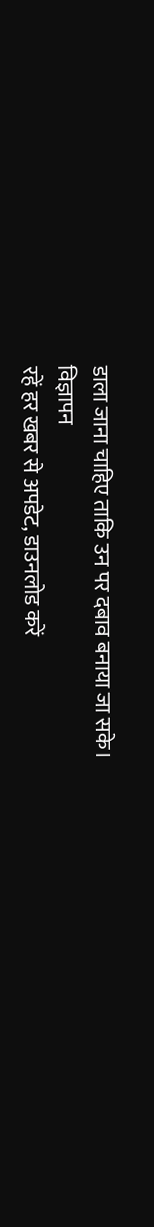डाला जाना चाहिए ताकि उन पर दबाव बनाया जा सके।
विज्ञापन
रहें हर खबर से अपडेट, डाउनलोड करें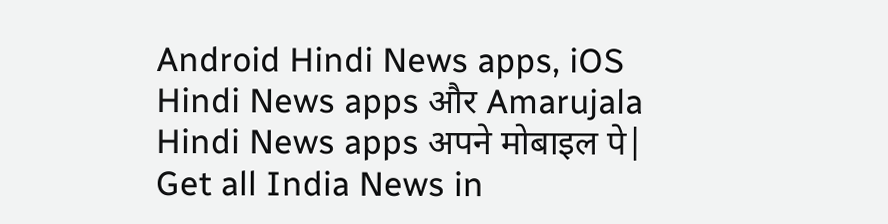Android Hindi News apps, iOS Hindi News apps और Amarujala Hindi News apps अपने मोबाइल पे|
Get all India News in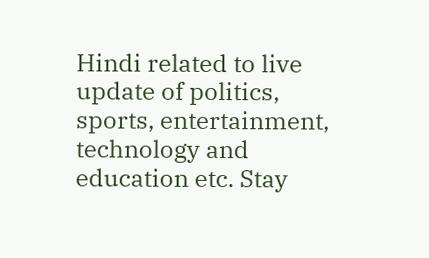Hindi related to live update of politics, sports, entertainment, technology and education etc. Stay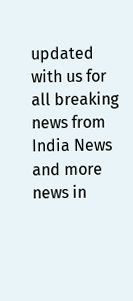updated with us for all breaking news from India News and more news in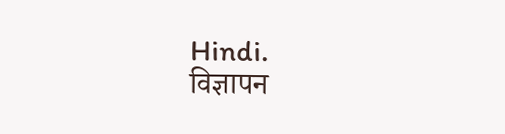Hindi.
विज्ञापन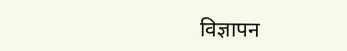विज्ञापन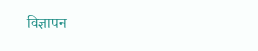विज्ञापन